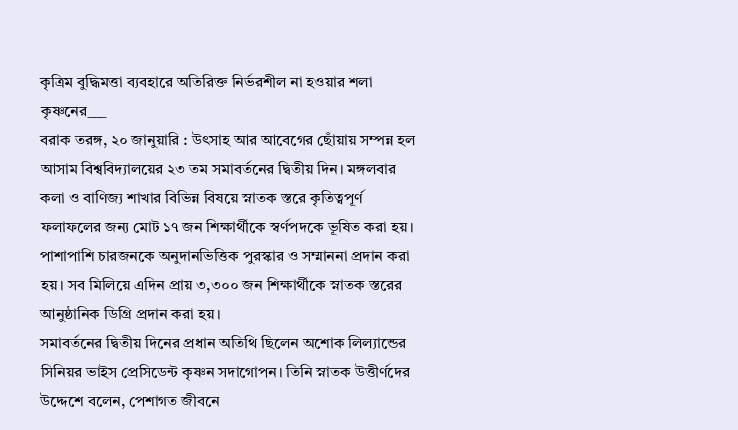কৃত্রিম বুদ্ধিমত্তা ব্যবহারে অতিরিক্ত নির্ভরশীল না হওয়ার শলা কৃষ্ণনের___
বরাক তরঙ্গ, ২০ জানুয়ারি : উৎসাহ আর আবেগের ছোঁয়ায় সম্পন্ন হল আসাম বিশ্ববিদ্যালয়ের ২৩ তম সমাবর্তনের দ্বিতীয় দিন। মঙ্গলবার কলা ও বাণিজ্য শাখার বিভিন্ন বিষয়ে স্নাতক স্তরে কৃতিত্বপূর্ণ ফলাফলের জন্য মোট ১৭ জন শিক্ষার্থীকে স্বর্ণপদকে ভূষিত করা হয়। পাশাপাশি চারজনকে অনুদানভিত্তিক পুরস্কার ও সম্মাননা প্রদান করা হয়। সব মিলিয়ে এদিন প্রায় ৩,৩০০ জন শিক্ষার্থীকে স্নাতক স্তরের আনুষ্ঠানিক ডিগ্রি প্রদান করা হয়।
সমাবর্তনের দ্বিতীয় দিনের প্রধান অতিথি ছিলেন অশোক লিল্যান্ডের সিনিয়র ভাইস প্রেসিডেন্ট কৃষ্ণন সদাগোপন। তিনি স্নাতক উত্তীর্ণদের উদ্দেশে বলেন, পেশাগত জীবনে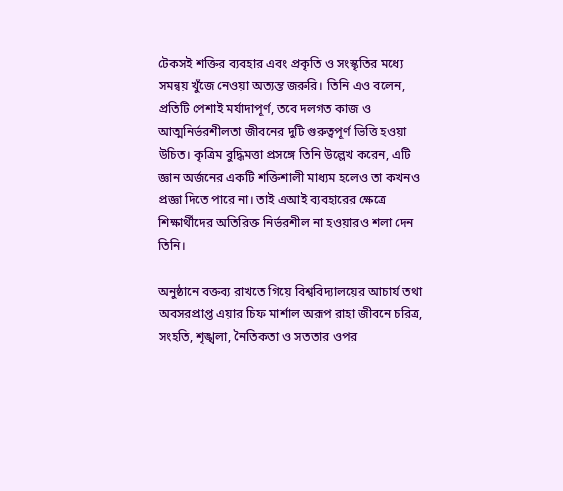টেকসই শক্তির ব্যবহার এবং প্রকৃতি ও সংস্কৃতির মধ্যে সমন্বয় খুঁজে নেওয়া অত্যন্ত জরুরি। তিনি এও বলেন, প্রতিটি পেশাই মর্যাদাপূর্ণ, তবে দলগত কাজ ও আত্মনির্ভরশীলতা জীবনের দুটি গুরুত্বপূর্ণ ভিত্তি হওয়া উচিত। কৃত্রিম বুদ্ধিমত্তা প্রসঙ্গে তিনি উল্লেখ করেন, এটি জ্ঞান অর্জনের একটি শক্তিশালী মাধ্যম হলেও তা কখনও প্রজ্ঞা দিতে পারে না। তাই এআই ব্যবহারের ক্ষেত্রে শিক্ষার্থীদের অতিরিক্ত নির্ভরশীল না হওয়ারও শলা দেন তিনি।

অনুষ্ঠানে বক্তব্য রাখতে গিয়ে বিশ্ববিদ্যালয়ের আচার্য তথা অবসরপ্রাপ্ত এয়ার চিফ মার্শাল অরূপ রাহা জীবনে চরিত্র, সংহতি, শৃঙ্খলা, নৈতিকতা ও সততার ওপর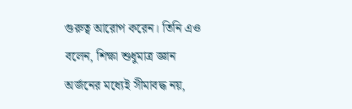গুরুত্ব আরোপ করেন। তিনি এও বলেন, শিক্ষা শুধুমাত্র জ্ঞান অর্জনের মধ্যেই সীমাবদ্ধ নয়,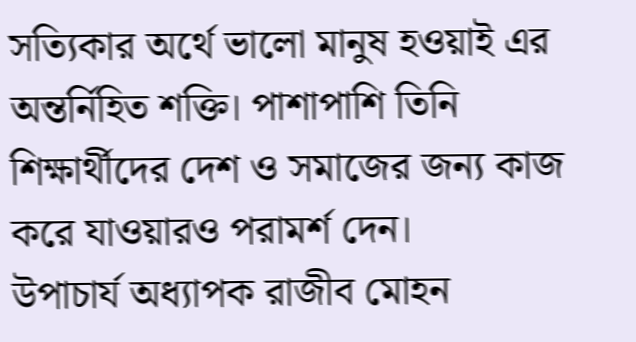সত্যিকার অর্থে ভালো মানুষ হওয়াই এর অন্তর্নিহিত শক্তি। পাশাপাশি তিনি শিক্ষার্থীদের দেশ ও সমাজের জন্য কাজ করে যাওয়ারও পরামর্শ দেন।
উপাচার্য অধ্যাপক রাজীব মোহন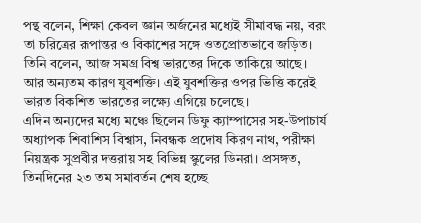পন্থ বলেন, শিক্ষা কেবল জ্ঞান অর্জনের মধ্যেই সীমাবদ্ধ নয়, বরং তা চরিত্রের রূপান্তর ও বিকাশের সঙ্গে ওতপ্রোতভাবে জড়িত। তিনি বলেন, আজ সমগ্র বিশ্ব ভারতের দিকে তাকিয়ে আছে। আর অন্যতম কারণ যুবশক্তি। এই যুবশক্তির ওপর ভিত্তি করেই ভারত বিকশিত ভারতের লক্ষ্যে এগিয়ে চলেছে।
এদিন অন্যদের মধ্যে মঞ্চে ছিলেন ডিফু ক্যাম্পাসের সহ-উপাচার্য অধ্যাপক শিবাশিস বিশ্বাস, নিবন্ধক প্রদোষ কিরণ নাথ, পরীক্ষা নিয়ন্ত্রক সুপ্রবীর দত্তরায় সহ বিভিন্ন স্কুলের ডিনরা। প্রসঙ্গত, তিনদিনের ২৩ তম সমাবর্তন শেষ হচ্ছে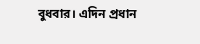বুধবার। এদিন প্রধান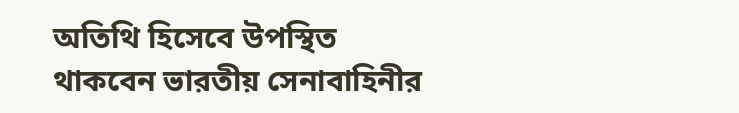অতিথি হিসেবে উপস্থিত থাকবেন ভারতীয় সেনাবাহিনীর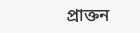প্রাক্তন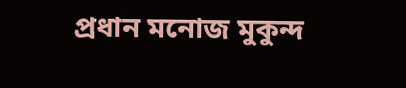প্রধান মনোজ মুকুন্দ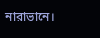নারাভানে।